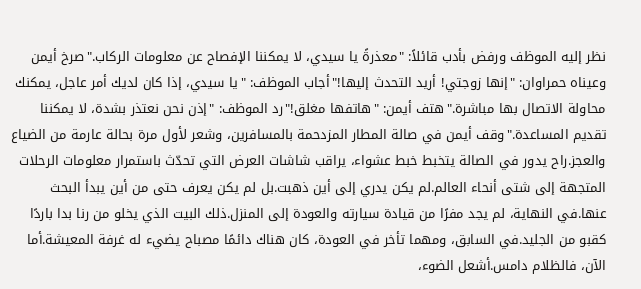نظر إليه الموظف ورفض بأدب قائلاً: "معذرةً يا سيدي، لا يمكننا الإفصاح عن معلومات الركاب."صرخ أيمن وعيناه حمراوان: "إنها زوجتي! أريد التحدث إليها!"أجاب الموظف: "يا سيدي، إذا كان لديك أمر عاجل، يمكنك محاولة الاتصال بها مباشرة."هتف أيمن: "هاتفها مغلق!"رد الموظف: "إذن نحن نعتذر بشدة، لا يمكننا تقديم المساعدة."وقف أيمن في صالة المطار المزدحمة بالمسافرين، وشعر لأول مرة بحالة عارمة من الضياع والعجز.راح يدور في الصالة يتخبط خبط عشواء، يراقب شاشات العرض التي تحدّث باستمرار معلومات الرحلات المتجهة إلى شتى أنحاء العالم.لم يكن يدري إلى أين ذهبت.بل لم يكن يعرف حتى من أين يبدأ البحث عنها.في النهاية، لم يجد مفرًا من قيادة سيارته والعودة إلى المنزل.ذلك البيت الذي يخلو من رنا بدا باردًا كقبو من الجليد.في السابق، ومهما تأخر في العودة، كان هناك دائمًا مصباح يضيء له غرفة المعيشة.أما الآن، فالظلام دامس.أشعل الضوء،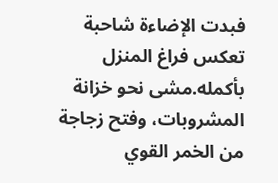فبدت الإضاءة شاحبة تعكس فراغ المنزل بأكمله.مشى نحو خزانة المشروبات، وفتح زجاجة من الخمر القوي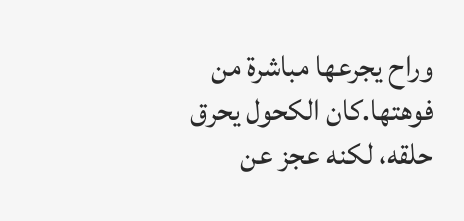وراح يجرعها مباشرة من فوهتها.كان الكحول يحرق حلقه، لكنه عجز عن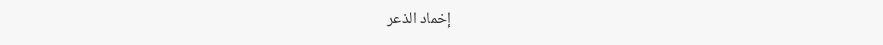إخماد الذعر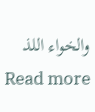والخواء اللذ
Read more